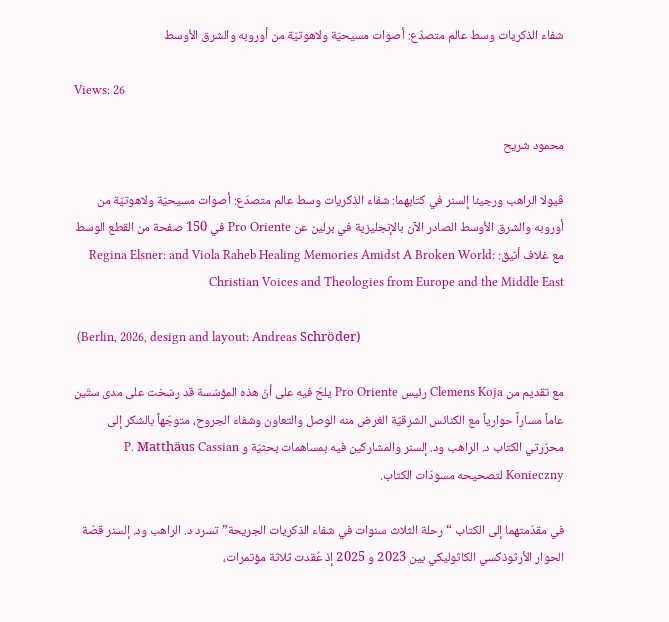شفاء الذكريات وسط عالم متصدّع: أصوات مسيحيّة ولاهوتيّة من أوروبه والشرق الأوسط

Views: 26

محمود شريح

ڤيولا الراهب ورجينا إلسنر في كتابهما: شفاء الذكريات وسط عالم متصدّع: أصوات مسيحيّة ولاهوتيّة من أوروبه والشرق الأوسط الصادر الآن بالإنجليزية في برلين عن Pro Oriente في 150 صفحة من القطع الوسط مع غلاف أنيق: Regina Elsner: and Viola Raheb Healing Memories Amidst A Broken World: Christian Voices and Theologies from Europe and the Middle East

 (Berlin, 2026, design and layout: Andreas Schröder)

مع تقديم من Clemens Koja رئيس Pro Oriente يلحّ فيه على أنّ هذه المؤسّسة قد رسّخت على مدى ستّين عاماً مساراً حوارياً مع الكنائس الشرقيّة الغرض منه الوصل والتعاون وشفاء الجروح، متوجّهاً بالشكر إلى محرّرتي الكتاب د. الراهب ود. إلسنر والمشاركين فيه بمساهمات بحثيّة و P. Matthäus Cassian Konieczny لتصحيحه مسودّات الكتاب.

في مقدّمتهما إلى الكتاب “رحلة الثلاث سنوات في شفاء الذكريات الجريحة” تسرد د. الراهب ود. إلسنر قصّة الحوار الأرثوذكسي الكاثوليكي بين 2023 و 2025 إذ عُقدت ثلاثة مؤتمرات،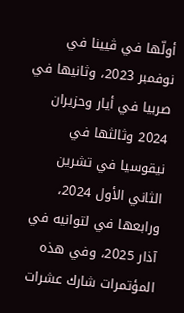أولّها في ڤيينا في نوفمبر 2023، وثانيها في صربيا في أيار وحزيران 2024 وثالثها في نيقوسيا في تشرين الثاني الأول 2024، ورابعها في لتوانيه في آذار 2025، وفي هذه المؤتمرات شارك عشرات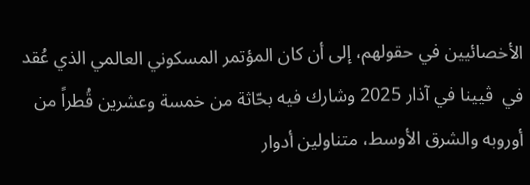الأخصائيين في حقولهم، إلى أن كان المؤتمر المسكوني العالمي الذي عُقد في  ڤيينا في آذار 2025 وشارك فيه بحّاثة من خمسة وعشرين قُطراً من أوروبه والشرق الأوسط، متناولين أدوار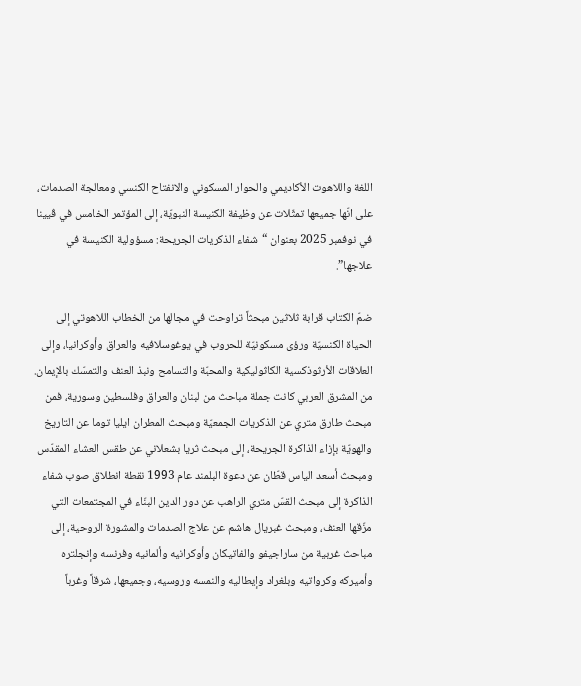اللغة واللاهوت الأكاديمي والحوار المسكوني والانفتاح الكنسي ومعالجة الصدمات، على انّها جميعها تمثّلات عن وظيفة الكنيسة النبويّة، إلى المؤتمر الخامس في ڤيينا في نوفمبر 2025 بعنوان “شفاء الذكريات الجريحة: مسؤولية الكنيسة في علاجها”.

ضمّ الكتاب قرابة ثلاثين مبحثاً تراوحت في مجالها من الخطاب اللاهوتي إلى الحياة الكنسيّة ورؤى مسكونيّة للحروب في يوغوسلافيه والعراق وأوكرانيا، وإلى العلاقات الأرثوذكسية الكاثوليكية والمحبّة والتسامح ونبذ العنف والتمسّك بالإيمان. من المشرق العربي كانت جملة مباحث من لبنان والعراق وفلسطين وسورية، فمن مبحث طارق متري عن الذكريات الجمعيّة ومبحث المطران ايليا توما عن التاريخ والهويّة بإزاء الذاكرة الجريحة، إلى مبحث ثريا بشعلاني عن طقس العشاء المقدّس ومبحث أسعد الياس قطّان عن دعوة البلمند عام 1993 نقطة انطلاق صوب شفاء الذاكرة إلى مبحث القسّ متري الراهب عن دور الدين البنّاء في المجتمعات التي مزّقها العنف، ومبحث غبريال هاشم عن علاج الصدمات والمشورة الروحية، إلى مباحث غربية من ساراجيفو والفاتيكان وأوكرانيه وألمانيه وفرنسه وإنجلتره وأميركه وكرواتيه وبلغراد وإيطاليه والنمسه وروسيه، وجميعها، شرقاً وغرباً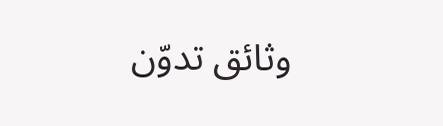وثائق تدوّن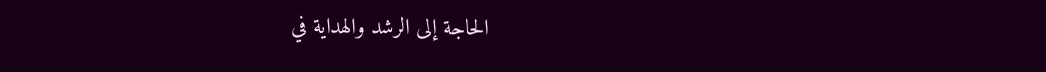الحاجة إلى الرشد والهداية في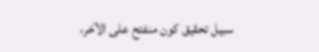سبيل تحقيق كون منفتح على الآخر،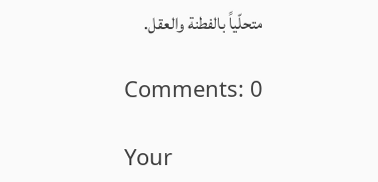متحلّياً بالفطنة والعقل.

Comments: 0

Your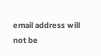email address will not be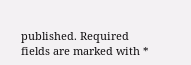published. Required fields are marked with *